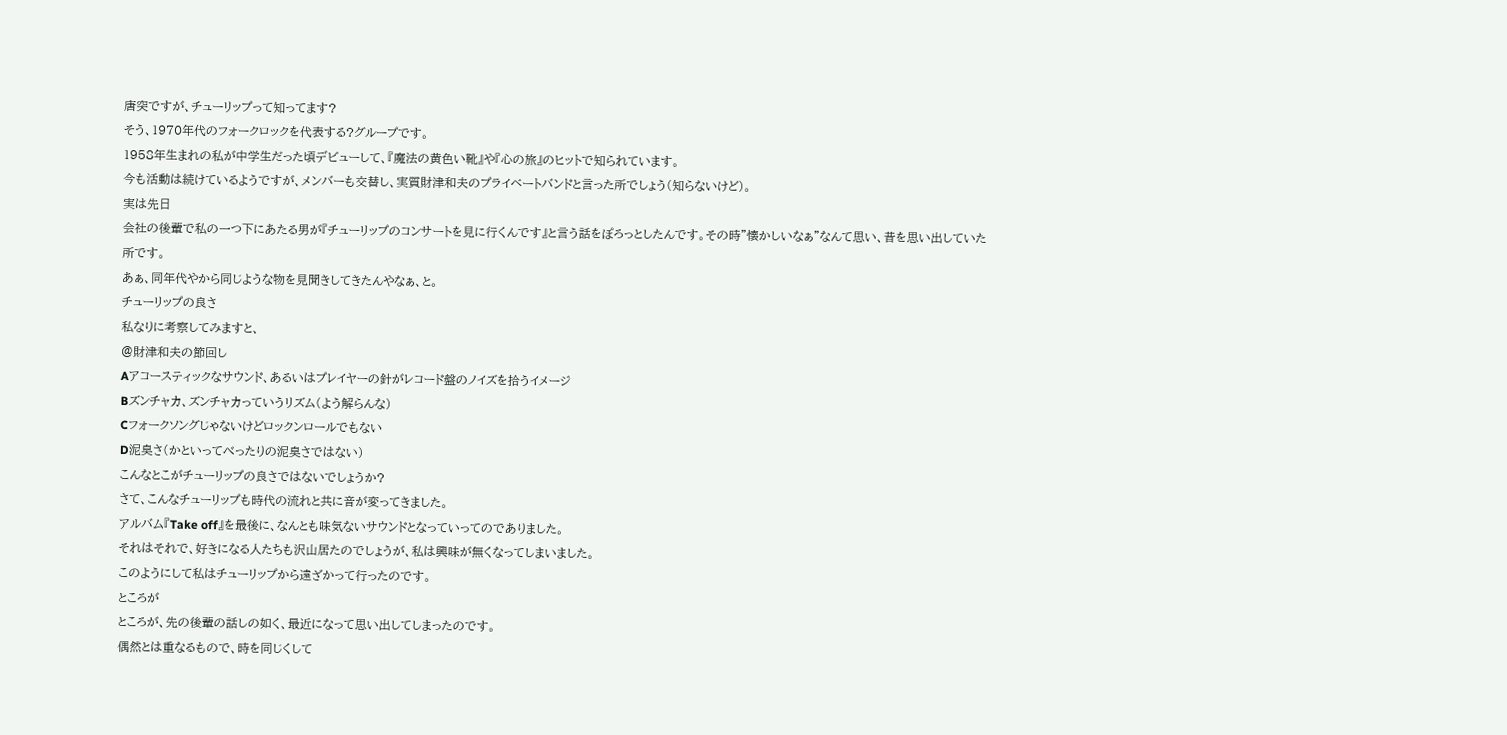唐突ですが、チューリップって知ってます?
そう、1970年代のフォークロックを代表する?グループです。
1958年生まれの私が中学生だった頃デビューして、『魔法の黄色い靴』や『心の旅』のヒットで知られています。
今も活動は続けているようですが、メンバーも交替し、実質財津和夫のプライベートバンドと言った所でしょう(知らないけど)。
実は先日
会社の後輩で私の一つ下にあたる男が『チューリップのコンサートを見に行くんです』と言う話をぽろっとしたんです。その時”懐かしいなぁ”なんて思い、昔を思い出していた所です。
あぁ、同年代やから同じような物を見聞きしてきたんやなぁ、と。
チューリップの良さ
私なりに考察してみますと、
@財津和夫の節回し
Aアコースティックなサウンド、あるいはプレイヤーの針がレコード盤のノイズを拾うイメージ
Bズンチャカ、ズンチャカっていうリズム(よう解らんな)
Cフォークソングじゃないけどロックンロールでもない
D泥臭さ(かといってべったりの泥臭さではない)
こんなとこがチューリップの良さではないでしょうか?
さて、こんなチューリップも時代の流れと共に音が変ってきました。
アルバム『Take off』を最後に、なんとも味気ないサウンドとなっていってのでありました。
それはそれで、好きになる人たちも沢山居たのでしょうが、私は興味が無くなってしまいました。
このようにして私はチューリップから遠ざかって行ったのです。
ところが
ところが、先の後輩の話しの如く、最近になって思い出してしまったのです。
偶然とは重なるもので、時を同じくして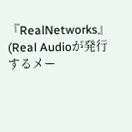『RealNetworks』(Real Audioが発行するメー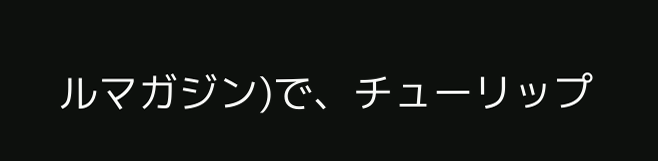ルマガジン)で、チューリップ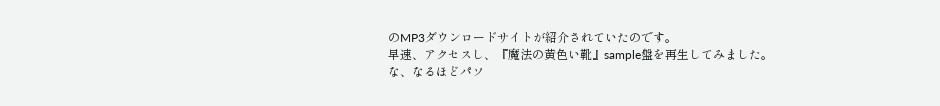のMP3ダウンロードサイトが紹介されていたのです。
早速、アクセスし、『魔法の黄色い靴』sample盤を再生してみました。
な、なるほどパソ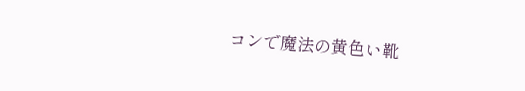コンで魔法の黄色い靴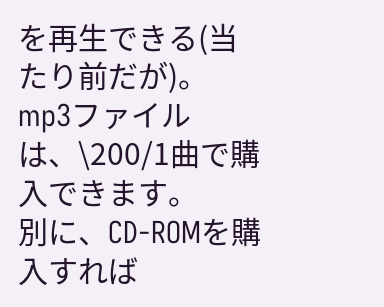を再生できる(当たり前だが)。
mp3ファイルは、\200/1曲で購入できます。
別に、CD-ROMを購入すれば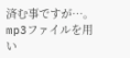済む事ですが…。
mp3ファイルを用い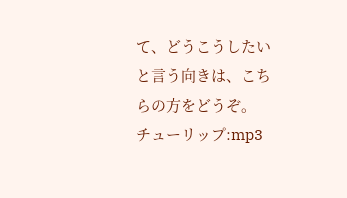て、どうこうしたいと言う向きは、こちらの方をどうぞ。
チューリップ:mp3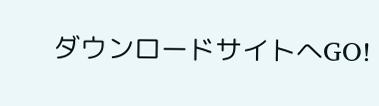ダウンロードサイトへGO!